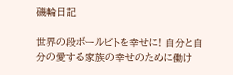磯輪日記

世界の段ボールビトを幸せに! 自分と自分の愛する家族の幸せのために働け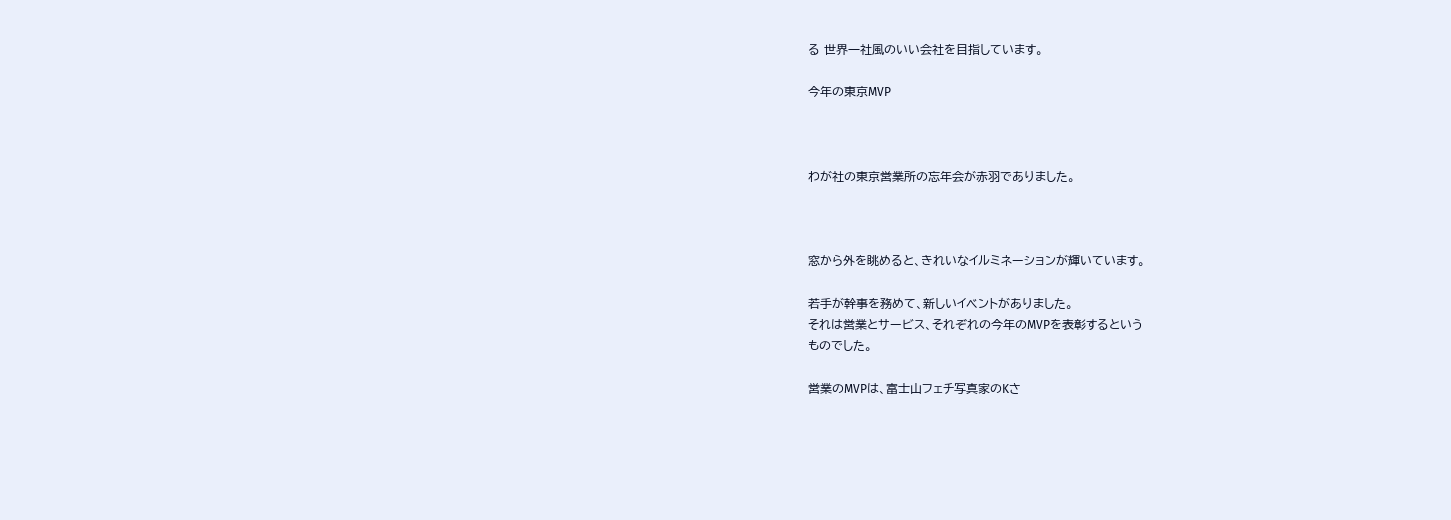る 世界一社風のいい会社を目指しています。

今年の東京MVP



わが社の東京営業所の忘年会が赤羽でありました。



窓から外を眺めると、きれいなイルミネーションが輝いています。

若手が幹事を務めて、新しいイベントがありました。
それは営業とサービス、それぞれの今年のMVPを表彰するという
ものでした。

営業のMVPは、富士山フェチ写真家のKさ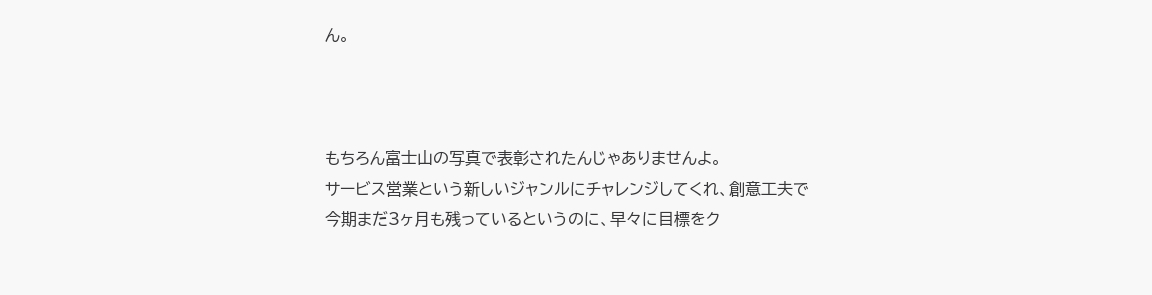ん。



もちろん富士山の写真で表彰されたんじゃありませんよ。
サービス営業という新しいジャンルにチャレンジしてくれ、創意工夫で
今期まだ3ヶ月も残っているというのに、早々に目標をク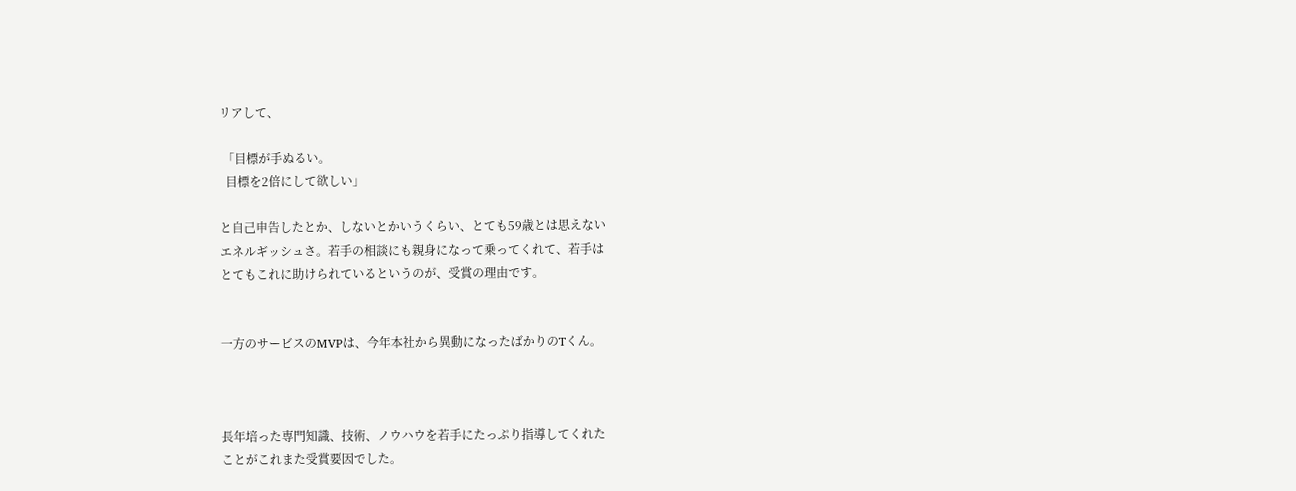リアして、

 「目標が手ぬるい。
  目標を2倍にして欲しい」

と自己申告したとか、しないとかいうくらい、とても59歳とは思えない
エネルギッシュさ。若手の相談にも親身になって乗ってくれて、若手は
とてもこれに助けられているというのが、受賞の理由です。


一方のサービスのMVPは、今年本社から異動になったばかりのTくん。



長年培った専門知識、技術、ノウハウを若手にたっぷり指導してくれた
ことがこれまた受賞要因でした。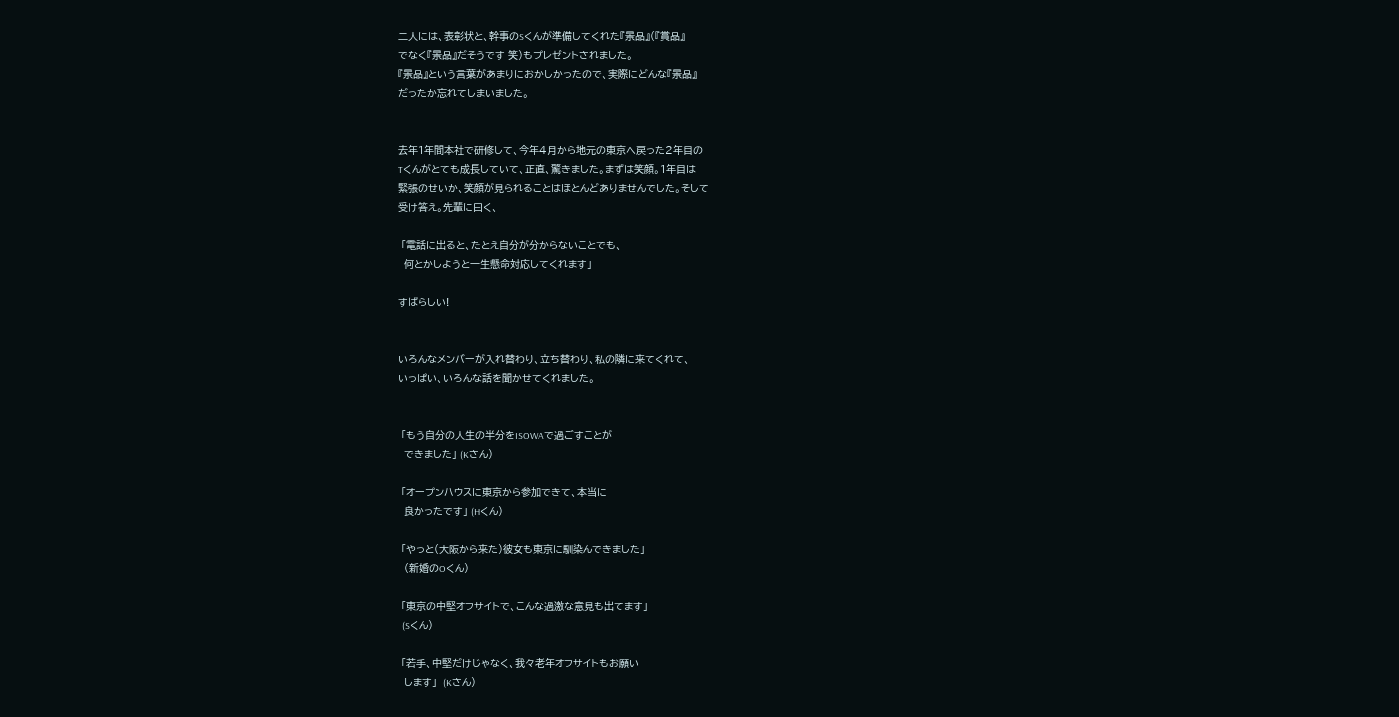二人には、表彰状と、幹事のSくんが準備してくれた『景品』(『賞品』
でなく『景品』だそうです 笑)もプレゼントされました。
『景品』という言葉があまりにおかしかったので、実際にどんな『景品』
だったか忘れてしまいました。


去年1年間本社で研修して、今年4月から地元の東京へ戻った2年目の
Tくんがとても成長していて、正直、驚きました。まずは笑顔。1年目は
緊張のせいか、笑顔が見られることはほとんどありませんでした。そして
受け答え。先輩に曰く、

 「電話に出ると、たとえ自分が分からないことでも、
  何とかしようと一生懸命対応してくれます」

すばらしい!


いろんなメンバーが入れ替わり、立ち替わり、私の隣に来てくれて、
いっぱい、いろんな話を聞かせてくれました。


 「もう自分の人生の半分をISOWAで過ごすことが
  できました」 (Kさん)

 「オープンハウスに東京から参加できて、本当に
  良かったです」 (Hくん)

 「やっと(大阪から来た)彼女も東京に馴染んできました」
  (新婚のOくん)

 「東京の中堅オフサイトで、こんな過激な意見も出てます」
  (Sくん)

 「若手、中堅だけじゃなく、我々老年オフサイトもお願い
  します」  (Kさん)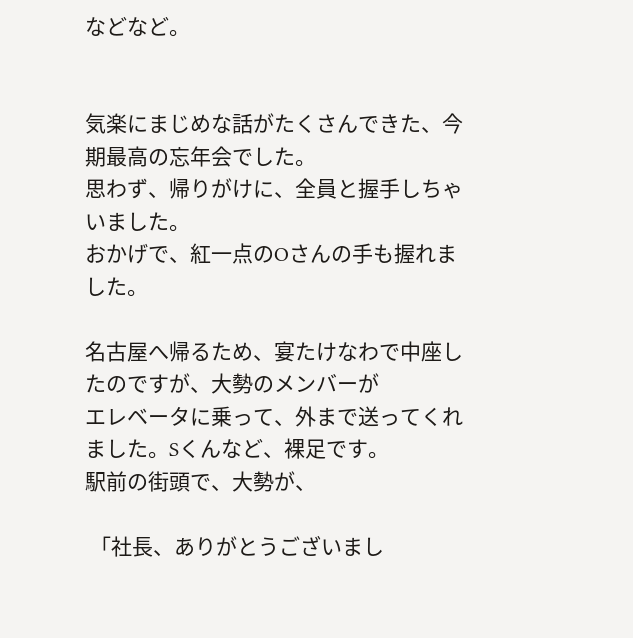などなど。


気楽にまじめな話がたくさんできた、今期最高の忘年会でした。
思わず、帰りがけに、全員と握手しちゃいました。
おかげで、紅一点のOさんの手も握れました。

名古屋へ帰るため、宴たけなわで中座したのですが、大勢のメンバーが
エレベータに乗って、外まで送ってくれました。Sくんなど、裸足です。
駅前の街頭で、大勢が、

 「社長、ありがとうございまし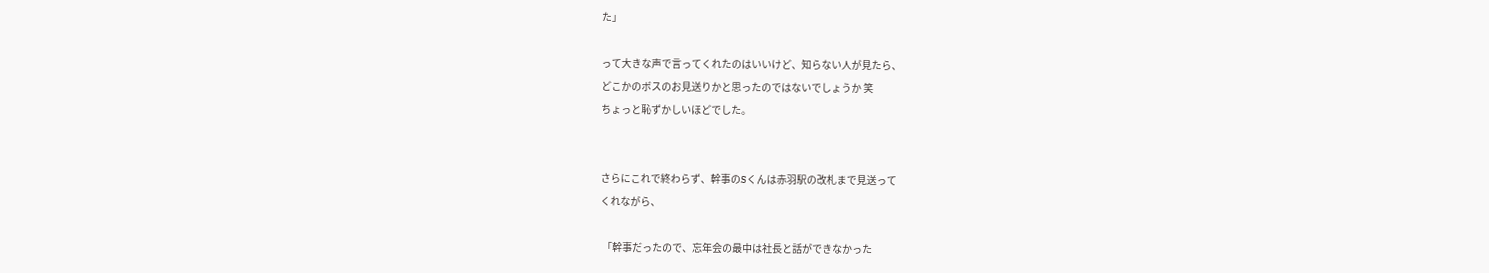た」

って大きな声で言ってくれたのはいいけど、知らない人が見たら、
どこかのボスのお見送りかと思ったのではないでしょうか 笑
ちょっと恥ずかしいほどでした。


さらにこれで終わらず、幹事のSくんは赤羽駅の改札まで見送って
くれながら、

 「幹事だったので、忘年会の最中は社長と話ができなかった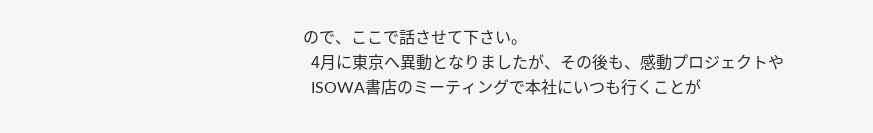ので、ここで話させて下さい。
  4月に東京へ異動となりましたが、その後も、感動プロジェクトや
  ISOWA書店のミーティングで本社にいつも行くことが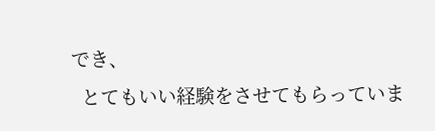でき、
  とてもいい経験をさせてもらっていま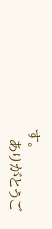す。
  ありがとうご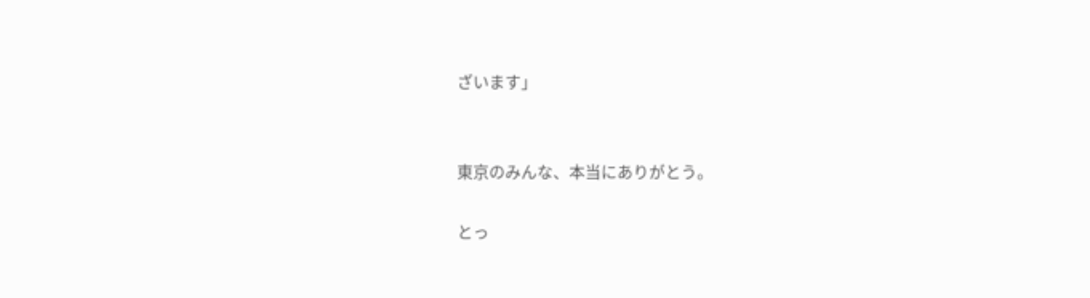ざいます」


東京のみんな、本当にありがとう。

とっ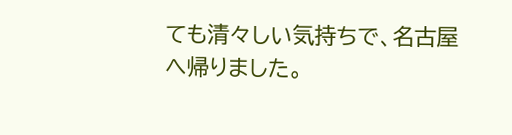ても清々しい気持ちで、名古屋へ帰りました。